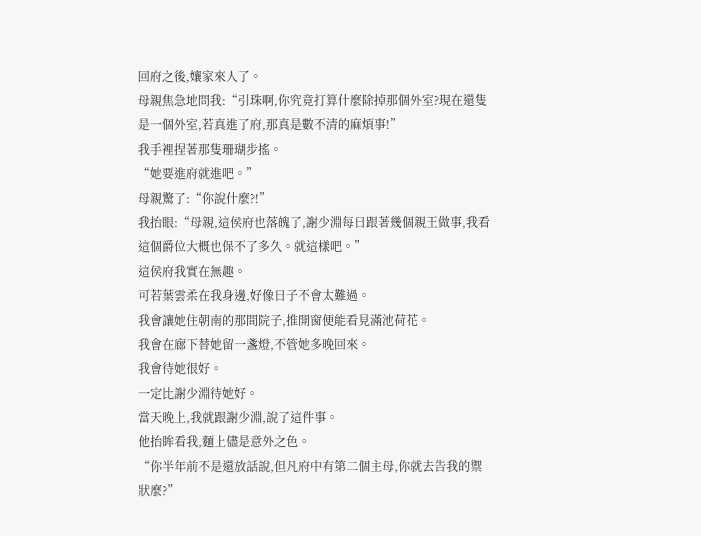回府之後,孃家來人了。
母親焦急地問我:“引珠啊,你究竟打算什麼除掉那個外室?現在還隻是一個外室,若真進了府,那真是數不清的麻煩事!”
我手裡捏著那隻珊瑚步搖。
“她要進府就進吧。”
母親驚了:“你說什麼?!”
我抬眼:“母親,這侯府也落魄了,謝少淵每日跟著幾個親王做事,我看這個爵位大概也保不了多久。就這樣吧。”
這侯府我實在無趣。
可若葉雲柔在我身邊,好像日子不會太難過。
我會讓她住朝南的那間院子,推開窗便能看見滿池荷花。
我會在廊下替她留一盞燈,不管她多晚回來。
我會待她很好。
一定比謝少淵待她好。
當天晚上,我就跟謝少淵,說了這件事。
他抬眸看我,麵上儘是意外之色。
“你半年前不是還放話說,但凡府中有第二個主母,你就去告我的禦狀麼?”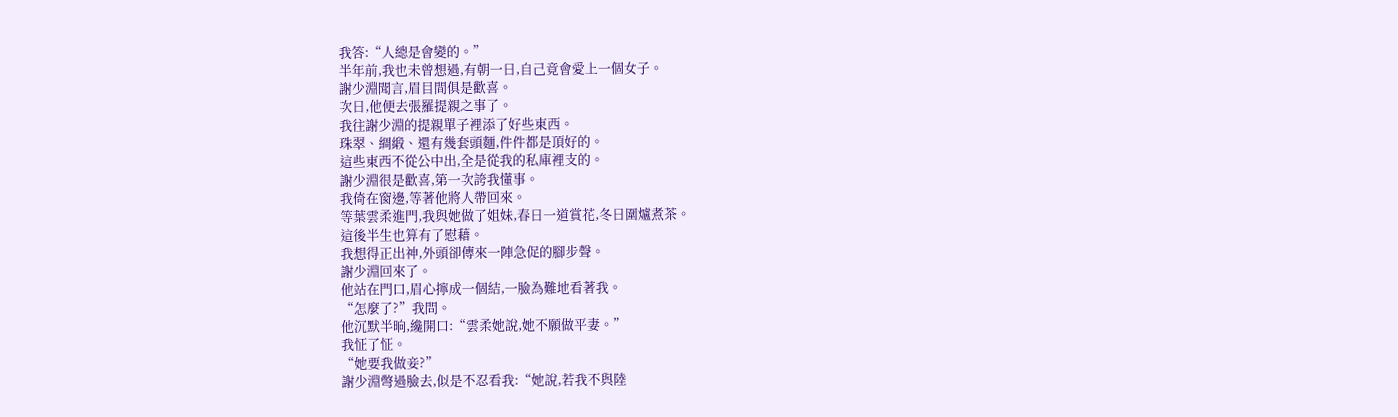我答:“人總是會變的。”
半年前,我也未曾想過,有朝一日,自己竟會愛上一個女子。
謝少淵聞言,眉目間俱是歡喜。
次日,他便去張羅提親之事了。
我往謝少淵的提親單子裡添了好些東西。
珠翠、綢緞、還有幾套頭麵,件件都是頂好的。
這些東西不從公中出,全是從我的私庫裡支的。
謝少淵很是歡喜,第一次誇我懂事。
我倚在窗邊,等著他將人帶回來。
等葉雲柔進門,我與她做了姐妹,春日一道賞花,冬日圍爐煮茶。
這後半生也算有了慰藉。
我想得正出神,外頭卻傳來一陣急促的腳步聲。
謝少淵回來了。
他站在門口,眉心擰成一個結,一臉為難地看著我。
“怎麼了?”我問。
他沉默半晌,纔開口:“雲柔她說,她不願做平妻。”
我怔了怔。
“她要我做妾?”
謝少淵彆過臉去,似是不忍看我:“她說,若我不與陸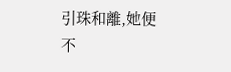引珠和離,她便不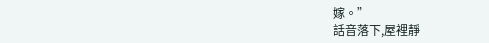嫁。”
話音落下,屋裡靜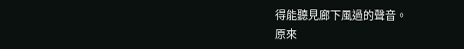得能聽見廊下風過的聲音。
原來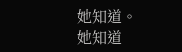她知道。
她知道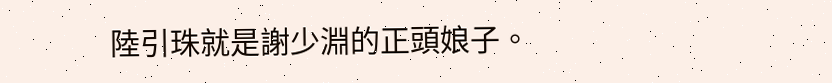陸引珠就是謝少淵的正頭娘子。